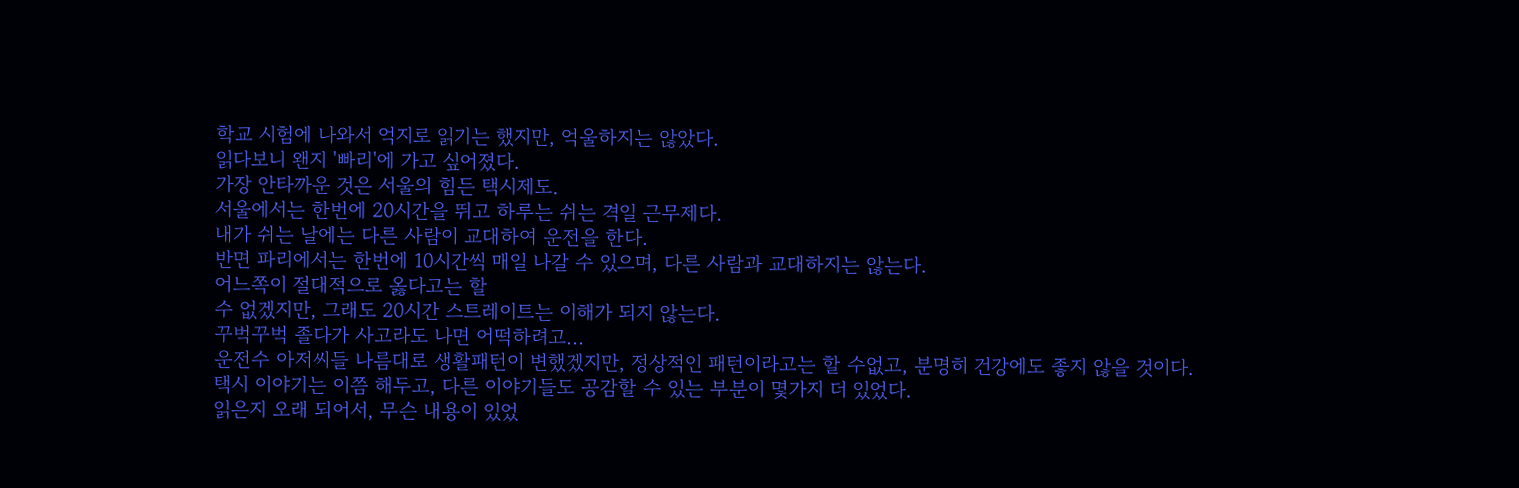학교 시험에 나와서 억지로 읽기는 했지만, 억울하지는 않았다.
읽다보니 왠지 '빠리'에 가고 싶어졌다.
가장 안타까운 것은 서울의 힘든 택시제도.
서울에서는 한번에 20시간을 뛰고 하루는 쉬는 격일 근무제다.
내가 쉬는 날에는 다른 사람이 교대하여 운전을 한다.
반면 파리에서는 한번에 10시간씩 매일 나갈 수 있으며, 다른 사람과 교대하지는 않는다.
어느쪽이 절대적으로 옳다고는 할
수 없겠지만, 그래도 20시간 스트레이트는 이해가 되지 않는다.
꾸벅꾸벅 졸다가 사고라도 나면 어떡하려고...
운전수 아저씨들 나름대로 생활패턴이 변했겠지만, 정상적인 패턴이라고는 할 수없고, 분명히 건강에도 좋지 않을 것이다.
택시 이야기는 이쯤 해두고, 다른 이야기들도 공감할 수 있는 부분이 몇가지 더 있었다.
읽은지 오래 되어서, 무슨 내용이 있었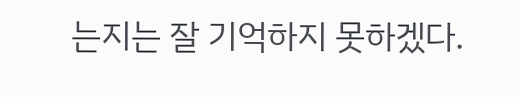는지는 잘 기억하지 못하겠다.